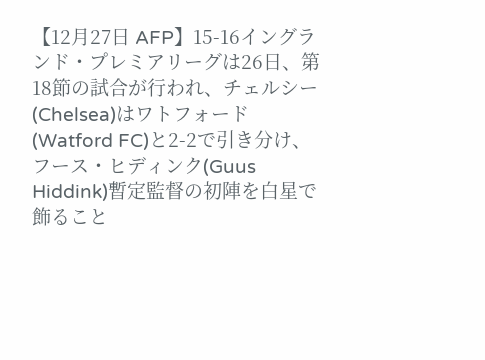【12月27日 AFP】15-16イングランド・プレミアリーグは26日、第18節の試合が行われ、チェルシー(Chelsea)はワトフォード (Watford FC)と2-2で引き分け、フース・ヒディンク(Guus Hiddink)暫定監督の初陣を白星で飾ること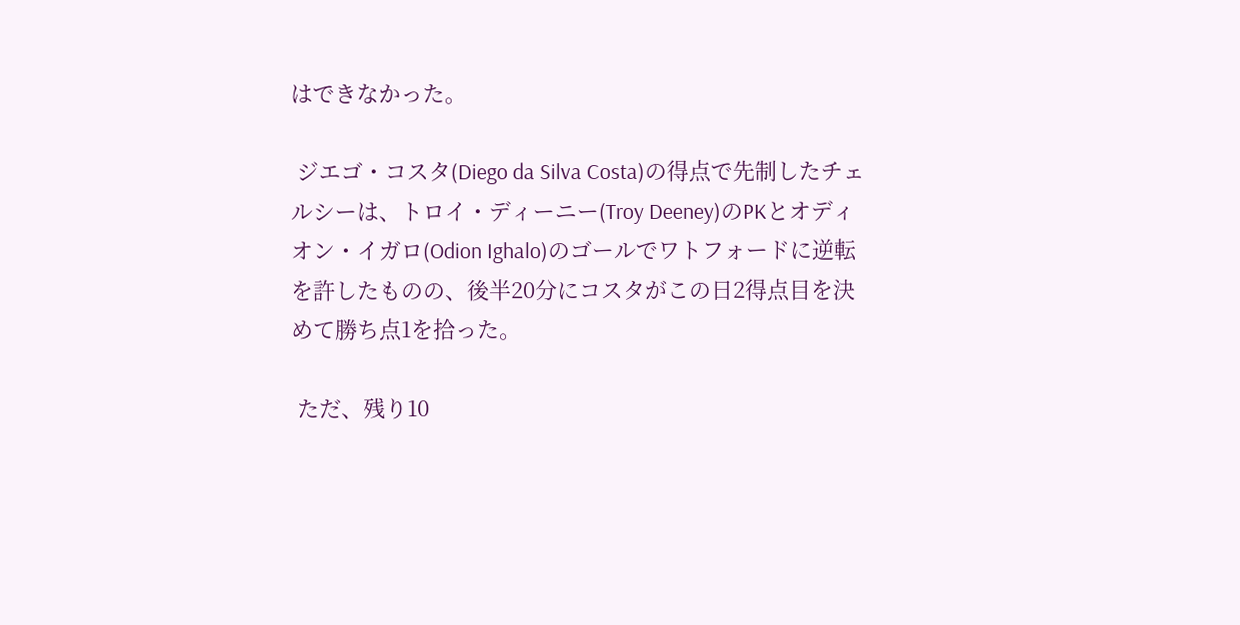はできなかった。

 ジエゴ・コスタ(Diego da Silva Costa)の得点で先制したチェルシーは、トロイ・ディーニー(Troy Deeney)のPKとオディオン・イガロ(Odion Ighalo)のゴールでワトフォードに逆転を許したものの、後半20分にコスタがこの日2得点目を決めて勝ち点1を拾った。

 ただ、残り10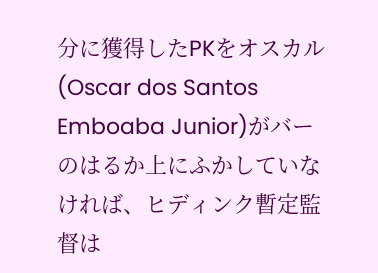分に獲得したPKをオスカル(Oscar dos Santos Emboaba Junior)がバーのはるか上にふかしていなければ、ヒディンク暫定監督は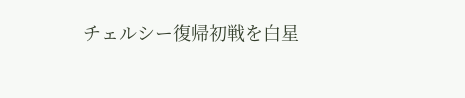チェルシー復帰初戦を白星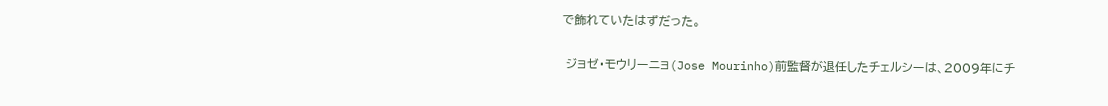で飾れていたはずだった。

 ジョゼ・モウリーニョ(Jose Mourinho)前監督が退任したチェルシーは、2009年にチ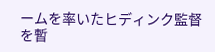ームを率いたヒディンク監督を暫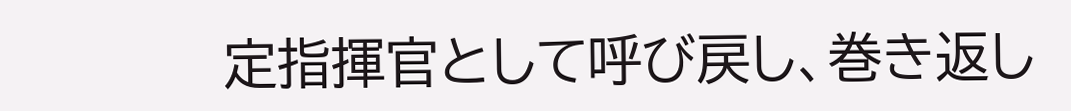定指揮官として呼び戻し、巻き返し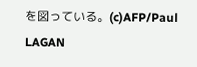を図っている。(c)AFP/Paul LAGAN